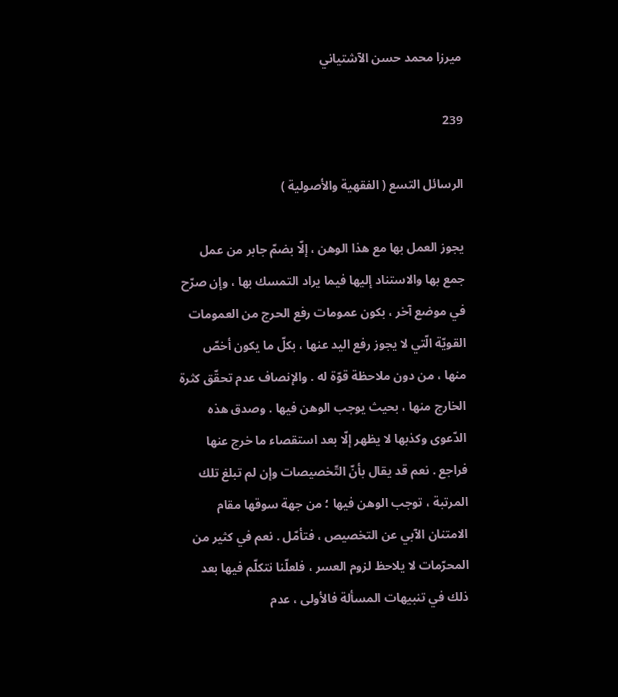ميرزا محمد حسن الآشتياني

239

الرسائل التسع ( الفقهية والأصولية )

يجوز العمل بها مع هذا الوهن ، إلّا بضمّ جابر من عمل جمع بها والاستناد إليها فيما يراد التمسك بها ، وإن صرّح في موضع آخر ، بكون عمومات رفع الحرج من العمومات القويّة الّتي لا يجوز رفع اليد عنها ، بكلّ ما يكون أخصّ منها ، من دون ملاحظة قوّة له . والإنصاف عدم تحقّق كثرة الخارج منها ، بحيث يوجب الوهن فيها . وصدق هذه الدّعوى وكذبها لا يظهر إلّا بعد استقصاء ما خرج عنها فراجع . نعم قد يقال بأنّ التّخصيصات وإن لم تبلغ تلك المرتبة ، توجب الوهن فيها ؛ من جهة سوقها مقام الامتنان الآبي عن التخصيص ، فتأمّل . نعم في كثير من المحرّمات لا يلاحظ لزوم العسر ، فلعلّنا نتكلّم فيها بعد ذلك في تنبيهات المسألة فالأولى ، عدم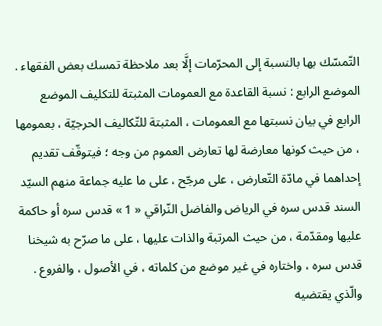التّمسّك بها بالنسبة إلى المحرّمات إلَّا بعد ملاحظة تمسك بعض الفقهاء . الموضع الرابع : نسبة القاعدة مع العمومات المثبتة للتكليف الموضع الرابع في بيان نسبتها مع العمومات ، المثبتة للتّكاليف الحرجيّة ، بعمومها ، من حيث كونها معارضة لها تعارض العموم من وجه ؛ فيتوقّف تقديم إحداهما في مادّة التّعارض ، على مرجّح ، على ما عليه جماعة منهم السيّد السند قدس سره في الرياض والفاضل النّراقي « 1 » قدس سره أو حاكمة عليها ومقدّمة ، من حيث المرتبة والذات عليها ، على ما صرّح به شيخنا قدس سره ، واختاره في غير موضع من كلماته ، في الأصول ، والفروع . والّذي يقتضيه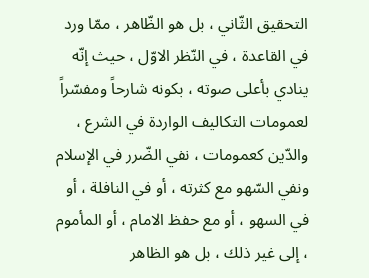التحقيق الثّاني ، بل هو الظّاهر ، ممّا ورد في القاعدة ، في النّظر الاوّل ، حيث إنّه ينادي بأعلى صوته ، بكونه شارحاً ومفسّراً لعمومات التكاليف الواردة في الشرع ، والدّين كعمومات ، نفي الضّرر في الإسلام ونفي السّهو مع كثرته ، أو في النافلة ، أو في السهو ، أو مع حفظ الامام ، أو المأموم ، إلى غير ذلك ، بل هو الظاهر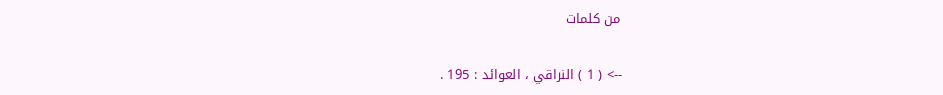من كلمات

--> ( 1 ) النراقي ، العوائد : 195 .